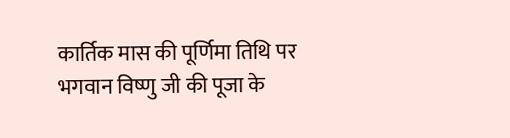कार्तिक मास की पूर्णिमा तिथि पर भगवान विष्णु जी की पूजा के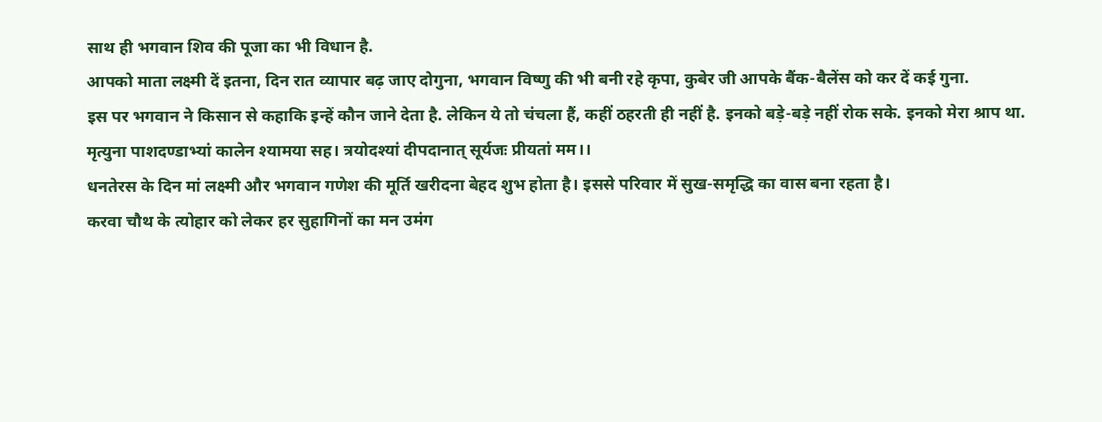साथ ही भगवान शिव की पूजा का भी विधान है.
आपको माता लक्ष्मी दें इतना, दिन रात व्यापार बढ़ जाए दोगुना, भगवान विष्णु की भी बनी रहे कृपा, कुबेर जी आपके बैंक-बैलेंस को कर दें कई गुना.
इस पर भगवान ने किसान से कहाकि इन्हें कौन जाने देता है. लेकिन ये तो चंचला हैं, कहीं ठहरती ही नहीं है. इनको बड़े-बड़े नहीं रोक सके. इनको मेरा श्राप था.
मृत्युना पाशदण्डाभ्यां कालेन श्यामया सह। त्रयोदश्यां दीपदानात् सूर्यजः प्रीयतां मम।।
धनतेरस के दिन मां लक्ष्मी और भगवान गणेश की मूर्ति खरीदना बेहद शुभ होता है। इससे परिवार में सुख-समृद्धि का वास बना रहता है।
करवा चौथ के त्योहार को लेकर हर सुहागिनों का मन उमंग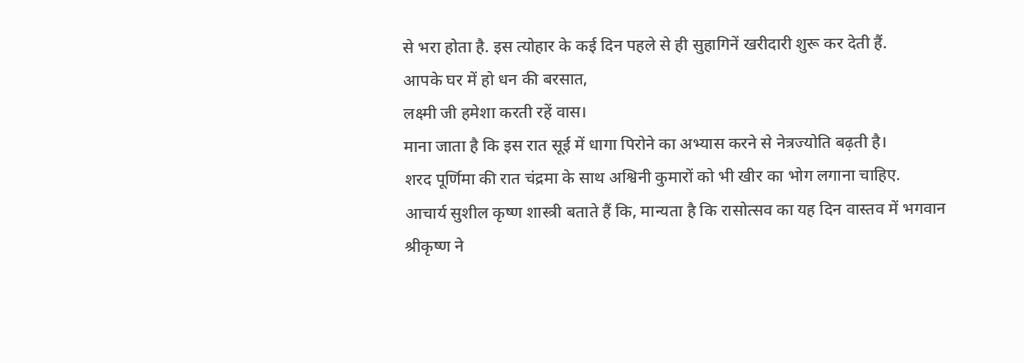से भरा होता है. इस त्योहार के कई दिन पहले से ही सुहागिनें खरीदारी शुरू कर देती हैं.
आपके घर में हो धन की बरसात,
लक्ष्मी जी हमेशा करती रहें वास।
माना जाता है कि इस रात सूई में धागा पिरोने का अभ्यास करने से नेत्रज्योति बढ़ती है।
शरद पूर्णिमा की रात चंद्रमा के साथ अश्विनी कुमारों को भी खीर का भोग लगाना चाहिए.
आचार्य सुशील कृष्ण शास्त्री बताते हैं कि, मान्यता है कि रासोत्सव का यह दिन वास्तव में भगवान श्रीकृष्ण ने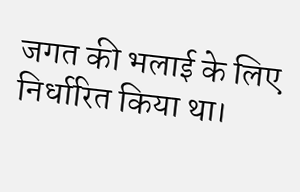जगत की भलाई के लिए निर्धारित किया था।